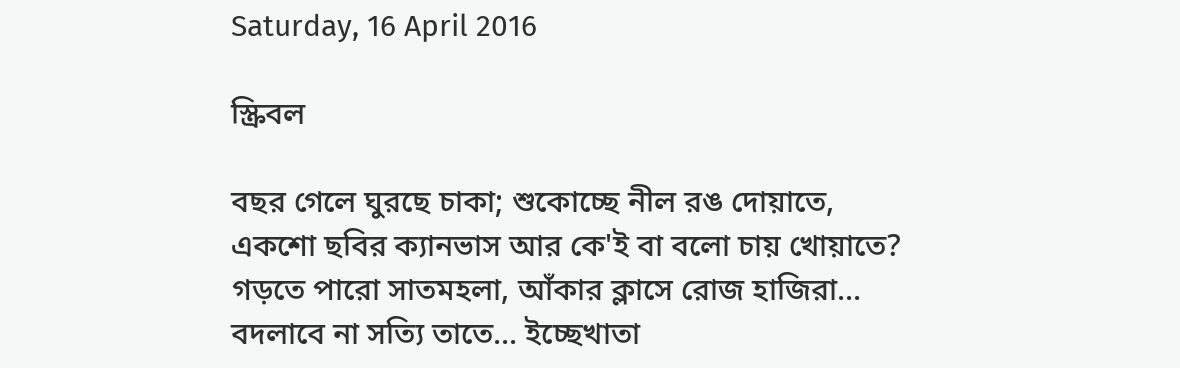Saturday, 16 April 2016

স্ক্রিবল

বছর গেলে ঘুরছে চাকা; শুকোচ্ছে নীল রঙ দোয়াতে,
একশো ছবির ক্যানভাস আর কে'ই বা বলো চায় খোয়াতে?
গড়তে পারো সাতমহলা, আঁকার ক্লাসে রোজ হাজিরা...
বদলাবে না সত্যি তাতে... ইচ্ছেখাতা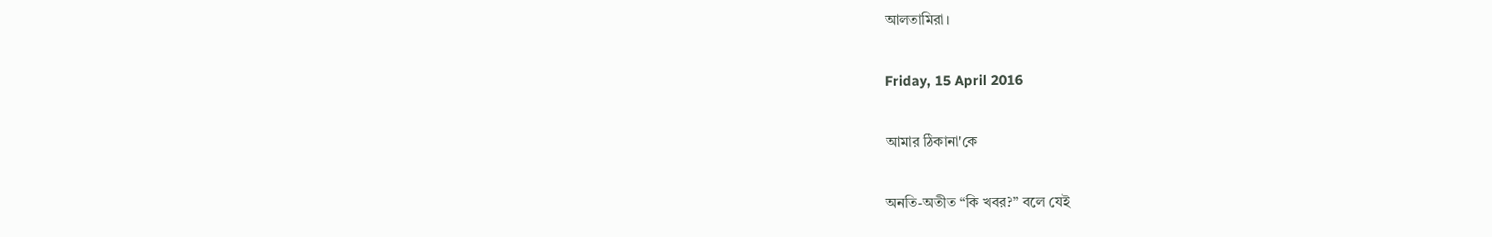আলতামিরা।

Friday, 15 April 2016

আমার ঠিকানা'কে

অনতি-অতীত “কি খবর?” বলে যেই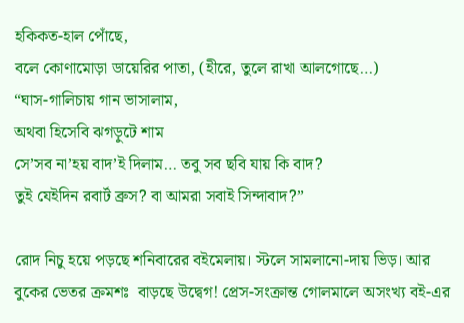হকিকত-হাল পোঁছে,
বলে কোণামোড়া ডায়েরির পাতা, (হীরে, তুলে রাখা আলগোছে…)
“ঘাস-গালিচায় গান ভাসালাম,
অথবা হিসেবি ঝগড়ুটে শাম
সে’সব না’হয় বাদ’ই দিলাম… তবু সব ছবি যায় কি বাদ?
তুই যেইদিন রবার্ট ব্রুস? বা আমরা সবাই সিন্দাবাদ?”

রোদ নিচু হয়ে পড়ছে শনিবারের বইমেলায়। স্টলে সামলানো-দায় ভিড়। আর বুকের ভেতর ক্রমশঃ  বাড়ছে উদ্বেগ! প্রেস-সংক্রান্ত গোলমালে অসংখ্য বই-এর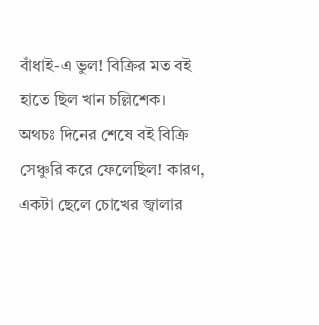বাঁধাই-এ ভুল! বিক্রির মত বই হাতে ছিল খান চল্লিশেক। অথচঃ দিনের শেষে বই বিক্রি সেঞ্চুরি করে ফেলেছিল! কারণ, একটা ছেলে চোখের জ্বালার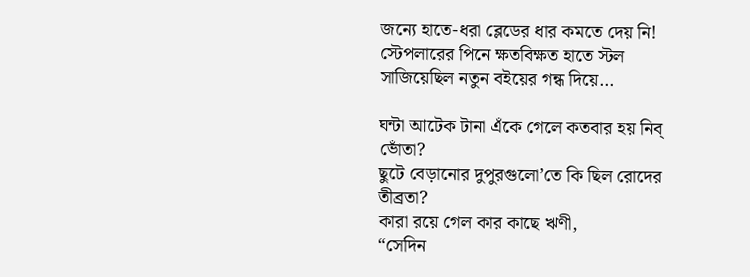জন্যে হাতে-ধরা ব্লেডের ধার কমতে দেয় নি! স্টেপলারের পিনে ক্ষতবিক্ষত হাতে স্টল সাজিয়েছিল নতুন বইয়ের গন্ধ দিয়ে...

ঘন্টা আটেক টানা এঁকে গেলে কতবার হয় নিব্‌ ভোঁতা?
ছুটে বেড়ানোর দুপুরগুলো’তে কি ছিল রোদের তীব্রতা?
কারা রয়ে গেল কার কাছে ঋণী,
“সেদিন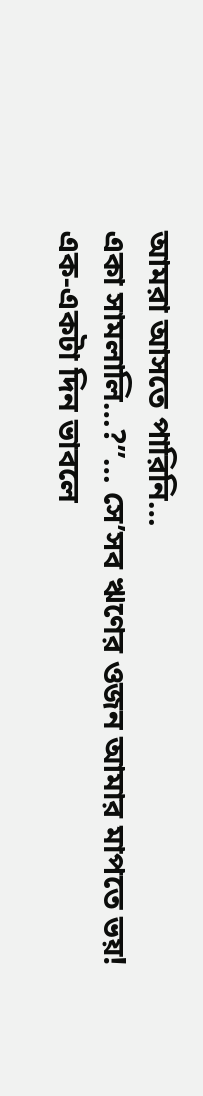আমরা আসতে পারিনি…
একা সামলালি…?”… সে’সব ঋণের ওজন আমার মাপতে ভয়!
এক-একটা দিন ভাবলে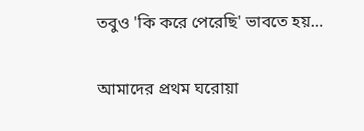তবুও 'কি করে পেরেছি' ভাবতে হয়…

আমাদের প্রথম ঘরোয়া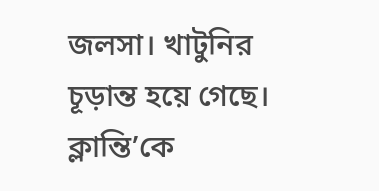জলসা। খাটুনির চূড়ান্ত হয়ে গেছে। ক্লান্তি’কে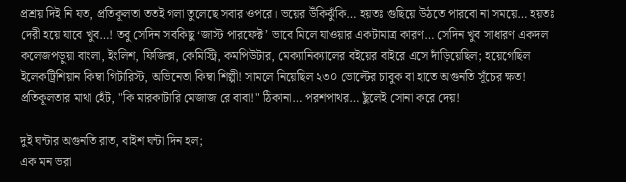প্রশ্রয় দিই নি যত, প্রতিকূলতা ততই গলা তুলেছে সবার ওপরে। ভয়ের উঁকিঝুঁকি… হয়তঃ গুছিয়ে উঠতে পারবো না সময়ে… হয়তঃ দেরী হয়ে যাবে খুব…! তবু সেদিন সবকিছু ‘জাস্ট পারফেক্ট’ ভাবে মিলে যাওয়ার একটামাত্র কারণ… সেদিন খুব সাধারণ একদল কলেজপড়ুয়া বাংলা, ইংলিশ, ফিজিক্স, কেমিস্ট্রি, কমপিউটার, মেক্যানিক্যালের বইয়ের বাইরে এসে দাঁড়িয়েছিল; হয়েগেছিল ইলেকট্রিশিয়ান কিম্বা গিটারিস্ট, অভিনেতা কিম্বা শিল্পী! সামলে নিয়েছিল ২৩০ ভোল্টের চাবুক বা হাতে অগুনতি সূঁচের ক্ষত! প্রতিকূলতার মাথা হেঁট, "কি মারকাটারি মেজাজ রে বাবা!" ঠিকানা… পরশপাথর… ছুঁলেই সোনা করে দেয়!

দুই ঘন্টার অগুনতি রাত, বাইশ ঘন্টা দিন হল;
এক মন ভরা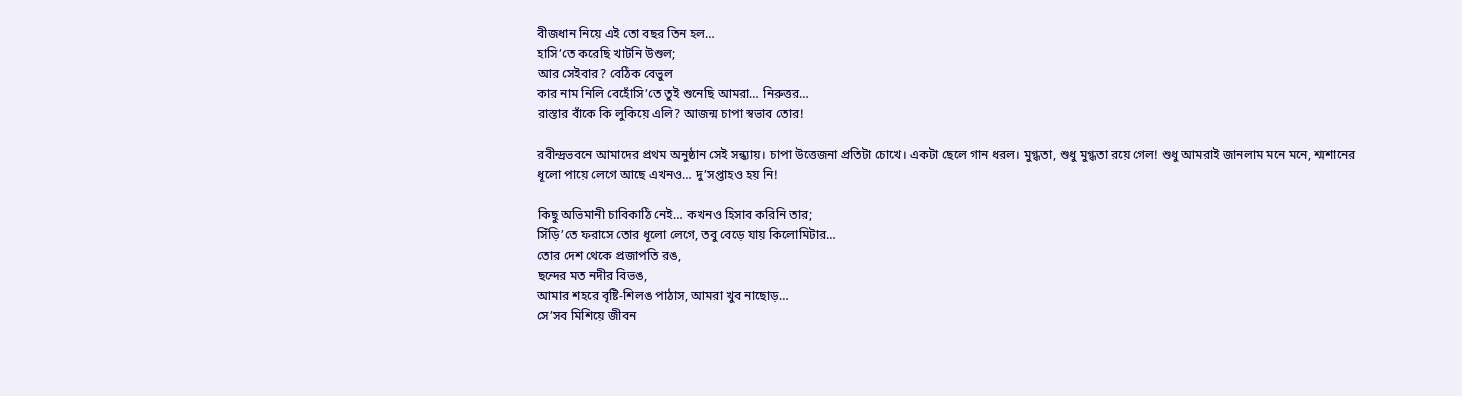বীজধান নিয়ে এই তো বছর তিন হল…
হাসি’তে করেছি খাটনি উশুল;
আর সেইবার? বেঠিক বেভুল
কার নাম নিলি বেহোঁসি’তে তুই শুনেছি আমরা… নিরুত্তর…
রাস্তার বাঁকে কি লুকিয়ে এলি? আজন্ম চাপা স্বভাব তোর!

রবীন্দ্রভবনে আমাদের প্রথম অনুষ্ঠান সেই সন্ধ্যায়। চাপা উত্তেজনা প্রতিটা চোখে। একটা ছেলে গান ধরল। মুগ্ধতা, শুধু মুগ্ধতা রয়ে গেল! শুধু আমরাই জানলাম মনে মনে, শ্মশানের ধূলো পায়ে লেগে আছে এখনও… দু’সপ্তাহও হয় নি!

কিছু অভিমানী চাবিকাঠি নেই… কখনও হিসাব করিনি তার;
সিঁড়ি’তে ফরাসে তোর ধূলো লেগে, তবু বেড়ে যায় কিলোমিটার…
তোর দেশ থেকে প্রজাপতি রঙ,
ছন্দের মত নদীর বিভঙ,
আমার শহরে বৃষ্টি-শিলঙ পাঠাস, আমরা খুব নাছোড়…
সে’সব মিশিয়ে জীবন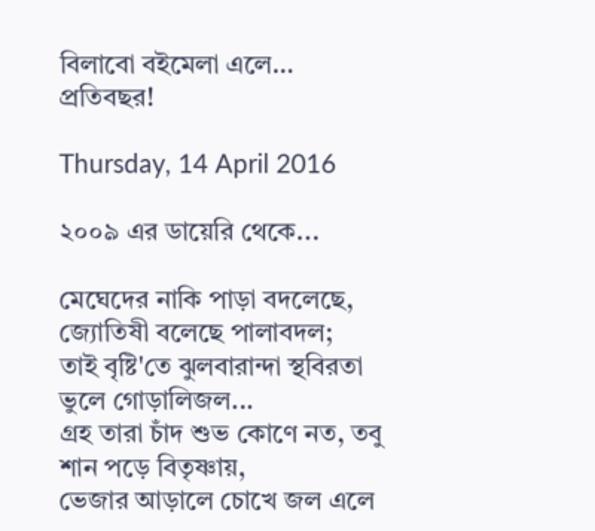বিলাবো বইমেলা এলে… প্রতিবছর!

Thursday, 14 April 2016

২০০৯ এর ডায়েরি থেকে...

মেঘেদের নাকি পাড়া বদলেছে, জ্যোতিষী বলেছে পালাবদল;
তাই বৃষ্টি'তে ঝুলবারান্দা স্থবিরতা ভুলে গোড়ালিজল...
গ্রহ তারা চাঁদ শুভ কোণে নত, তবু শান পড়ে বিতৃষ্ণায়,
ভেজার আড়ালে চোখে জল এলে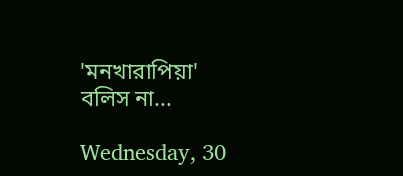'মনখারাপিয়া' বলিস না...

Wednesday, 30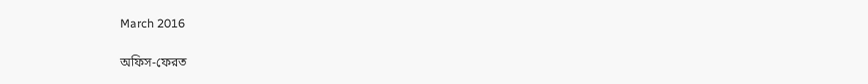March 2016

অফিস-ফেরত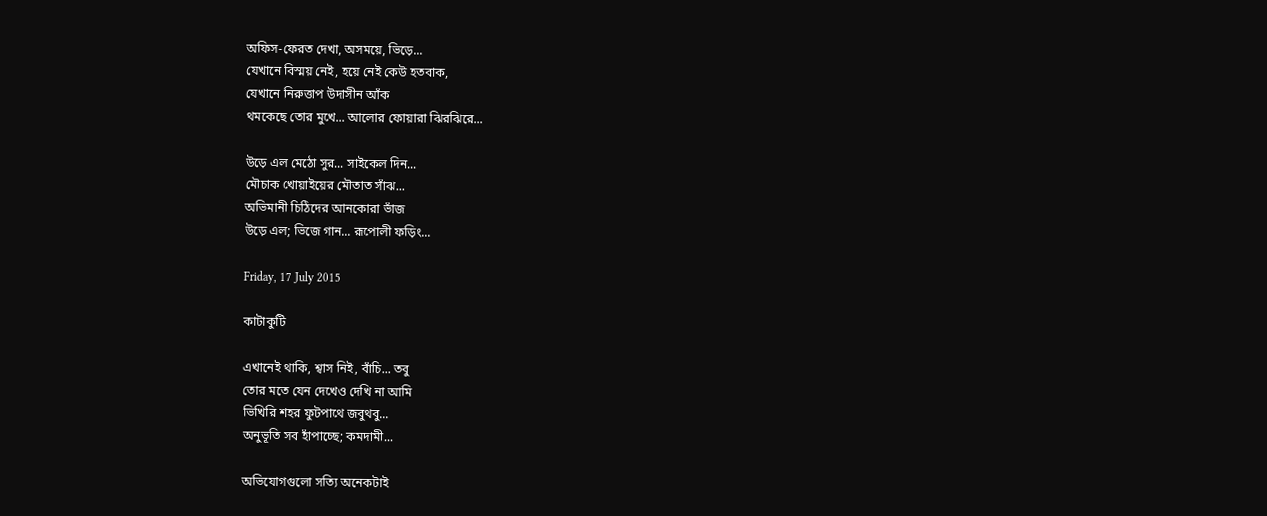অফিস-ফেরত দেখা, অসময়ে, ভিড়ে...
যেখানে বিস্ময় নেই, হয়ে নেই কেউ হতবাক,
যেখানে নিরুত্তাপ উদাসীন আঁক
থমকেছে তোর মুখে... আলোর ফোয়ারা ঝিরঝিরে...

উড়ে এল মেঠো সুর... সাইকেল দিন...
মৌচাক খোয়াইয়ের মৌতাত সাঁঝ...
অভিমানী চিঠিদের আনকোরা ভাঁজ
উড়ে এল; ভিজে গান... রূপোলী ফড়িং...

Friday, 17 July 2015

কাটাকুটি

এখানেই থাকি, শ্বাস নিই, বাঁচি... তবু
তোর মতে যেন দেখেও দেখি না আমি
ভিখিরি শহর ফুটপাথে জবুথবু...
অনুভূতি সব হাঁপাচ্ছে; কমদামী...

অভিযোগগুলো সত্যি অনেকটাই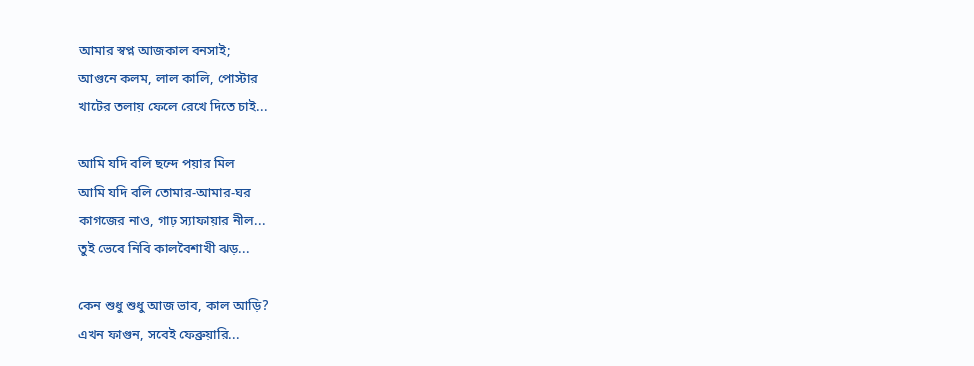আমার স্বপ্ন আজকাল বনসাই;
আগুনে কলম, লাল কালি, পোস্টার
খাটের তলায় ফেলে রেখে দিতে চাই...

আমি যদি বলি ছন্দে পয়ার মিল
আমি যদি বলি তোমার-আমার-ঘর
কাগজের নাও, গাঢ় স্যাফায়ার নীল...
তুই ভেবে নিবি কালবৈশাখী ঝড়...

কেন শুধু শুধু আজ ভাব, কাল আড়ি?
এখন ফাগুন, সবেই ফেব্রুয়ারি...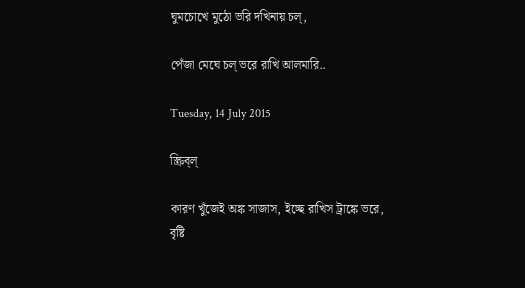ঘুমচোখে মুঠো ভরি দখিনায় চল্‌,

পেঁজা মেঘে চল্‌ ভরে রাখি আলমারি..

Tuesday, 14 July 2015

স্ক্রিব্‌ল্‌

কারণ খুঁজেই অঙ্ক সাজাস, ইচ্ছে রাখিস ট্রাঙ্কে ভরে,
বৃষ্টি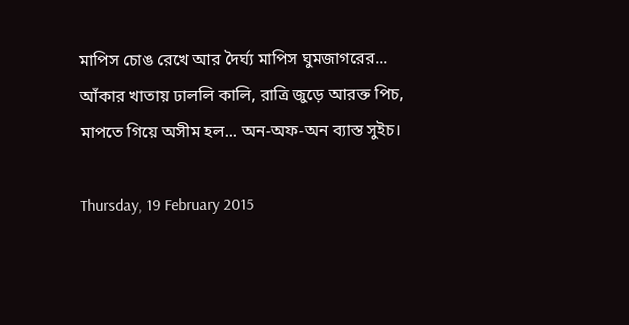মাপিস চোঙ রেখে আর দৈর্ঘ্য মাপিস ঘুমজাগরের...
আঁকার খাতায় ঢাললি কালি, রাত্রি জুড়ে আরক্ত পিচ,
মাপতে গিয়ে অসীম হল... অন-অফ-অন ব্যাস্ত সুইচ।

Thursday, 19 February 2015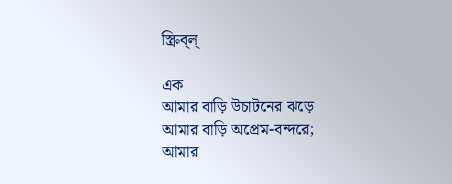স্ক্রিব্‌ল্‌

এক
আমার বাড়ি উচাটনের ঝড়ে
আমার বাড়ি অপ্রেম-বন্দরে;
আমার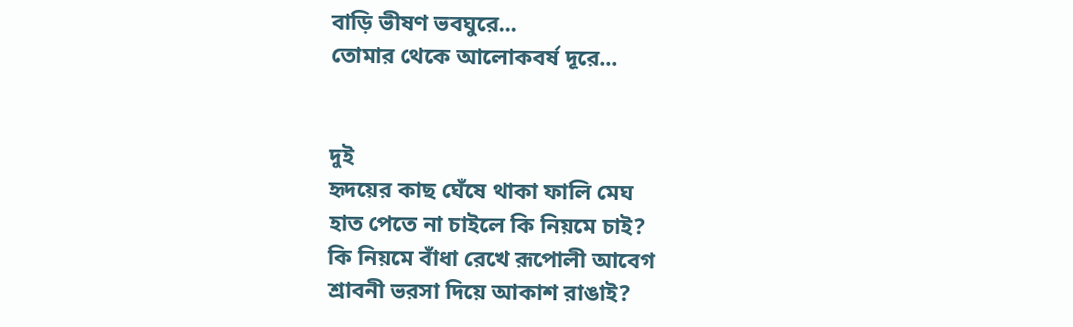বাড়ি ভীষণ ভবঘুরে...
তোমার থেকে আলোকবর্ষ দূরে...


দুই
হৃদয়ের কাছ ঘেঁষে থাকা ফালি মেঘ
হাত পেতে না চাইলে কি নিয়মে চাই?
কি নিয়মে বাঁধা রেখে রূপোলী আবেগ
শ্রাবনী ভরসা দিয়ে আকাশ রাঙাই?